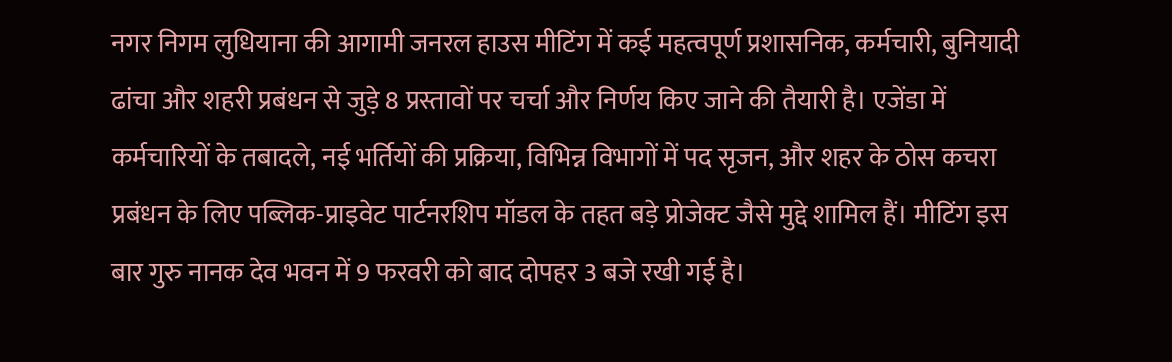नगर निगम लुधियाना की आगामी जनरल हाउस मीटिंग में कई महत्वपूर्ण प्रशासनिक, कर्मचारी, बुनियादी ढांचा और शहरी प्रबंधन से जुड़े 8 प्रस्तावों पर चर्चा और निर्णय किए जाने की तैयारी है। एजेंडा में कर्मचारियों के तबादले, नई भर्तियों की प्रक्रिया, विभिन्न विभागों में पद सृजन, और शहर के ठोस कचरा प्रबंधन के लिए पब्लिक-प्राइवेट पार्टनरशिप मॉडल के तहत बड़े प्रोजेक्ट जैसे मुद्दे शामिल हैं। मीटिंग इस बार गुरु नानक देव भवन में 9 फरवरी को बाद दोपहर 3 बजे रखी गई है।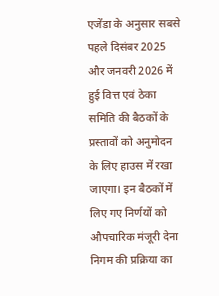एजेंडा के अनुसार सबसे पहले दिसंबर 2025 और जनवरी 2026 में हुई वित्त एवं ठेका समिति की बैठकों के प्रस्तावों को अनुमोदन के लिए हाउस में रखा जाएगा। इन बैठकों में लिए गए निर्णयों को औपचारिक मंजूरी देना निगम की प्रक्रिया का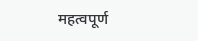महत्वपूर्ण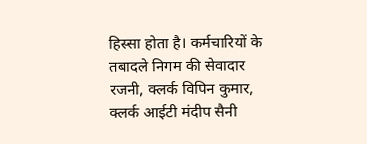हिस्सा होता है। कर्मचारियों के तबादले निगम की सेवादार रजनी, क्लर्क विपिन कुमार, क्लर्क आईटी मंदीप सैनी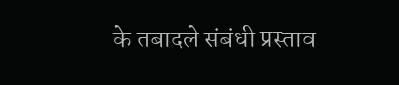के तबादले संबंधी प्रस्ताव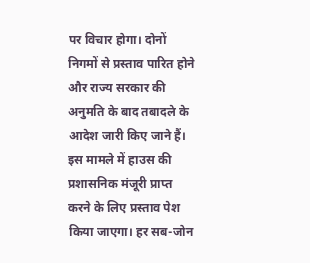पर विचार होगा। दोनों निगमों से प्रस्ताव पारित होने और राज्य सरकार की अनुमति के बाद तबादले के आदेश जारी किए जाने हैं। इस मामले में हाउस की प्रशासनिक मंजूरी प्राप्त करने के लिए प्रस्ताव पेश किया जाएगा। हर सब-जोन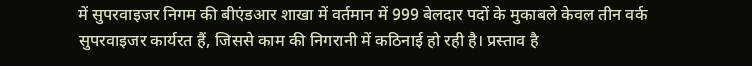में सुपरवाइजर निगम की बीएंडआर शाखा में वर्तमान में 999 बेलदार पदों के मुकाबले केवल तीन वर्क सुपरवाइजर कार्यरत हैं, जिससे काम की निगरानी में कठिनाई हो रही है। प्रस्ताव है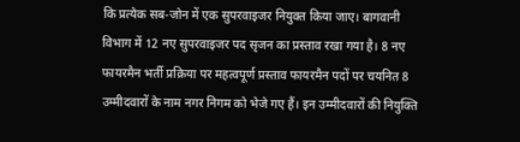कि प्रत्येक सब-जोन में एक सुपरवाइजर नियुक्त किया जाए। बागवानी विभाग में 12 नए सुपरवाइजर पद सृजन का प्रस्ताव रखा गया है। 8 नए फायरमैन भर्ती प्रक्रिया पर महत्वपूर्ण प्रस्ताव फायरमैन पदों पर चयनित 8 उम्मीदवारों के नाम नगर निगम को भेजे गए हैं। इन उम्मीदवारों की नियुक्ति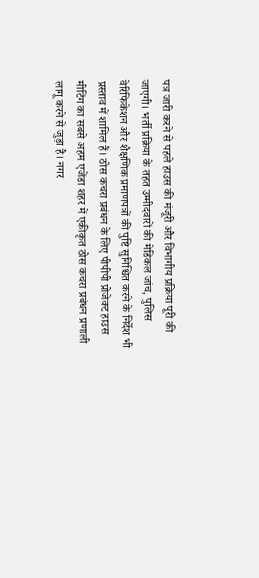पत्र जारी करने से पहले हाउस की मंजूरी और विभागीय प्रक्रिया पूरी की जाएगी। भर्ती प्रक्रिया के तहत उम्मीदवारों की मेडिकल जांच, पुलिस वेरिफिकेशन और शैक्षणिक प्रमाणपत्रों की पुष्टि सुनिश्चित करने के निर्देश भी प्रस्ताव में शामिल हैं। ठोस कचरा प्रबंधन के लिए पीपीपी प्रोजेक्ट हाउस मीटिंग का सबसे अहम एजेंडा शहर में एकीकृत ठोस कचरा प्रबंधन प्रणाली लागू करने से जुड़ा है। नगर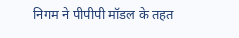निगम ने पीपीपी मॉडल के तहत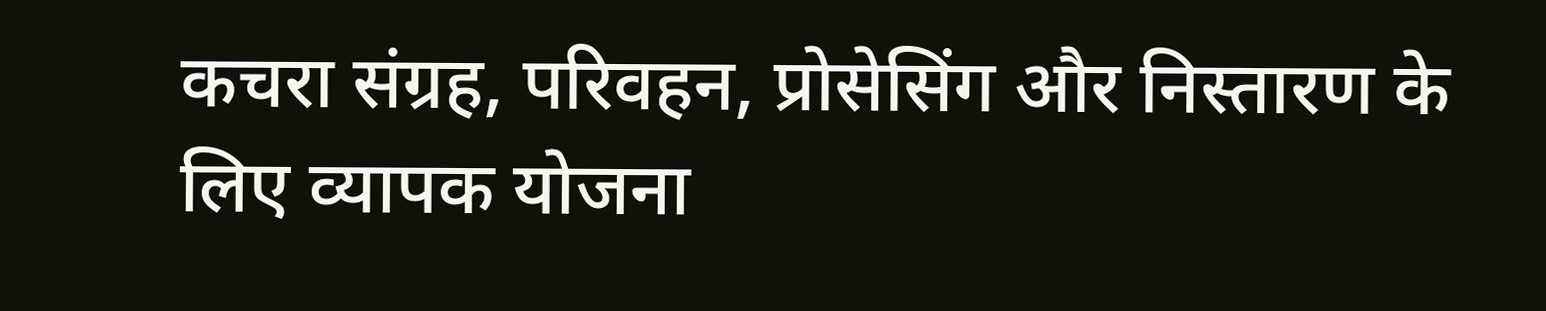कचरा संग्रह, परिवहन, प्रोसेसिंग और निस्तारण के लिए व्यापक योजना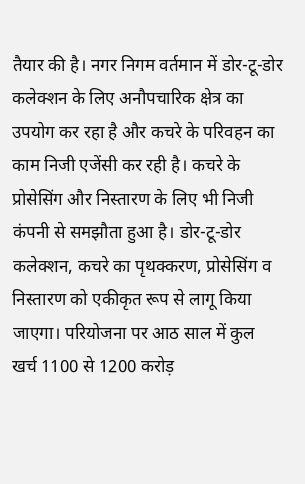तैयार की है। नगर निगम वर्तमान में डोर-टू-डोर कलेक्शन के लिए अनौपचारिक क्षेत्र का उपयोग कर रहा है और कचरे के परिवहन का काम निजी एजेंसी कर रही है। कचरे के प्रोसेसिंग और निस्तारण के लिए भी निजी कंपनी से समझौता हुआ है। डोर-टू-डोर कलेक्शन, कचरे का पृथक्करण, प्रोसेसिंग व निस्तारण को एकीकृत रूप से लागू किया जाएगा। परियोजना पर आठ साल में कुल खर्च 1100 से 1200 करोड़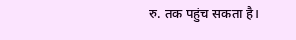रु. तक पहुंच सकता है।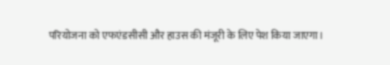परियोजना को एफएंडसीसी और हाउस की मंजूरी के लिए पेश किया जाएगा।